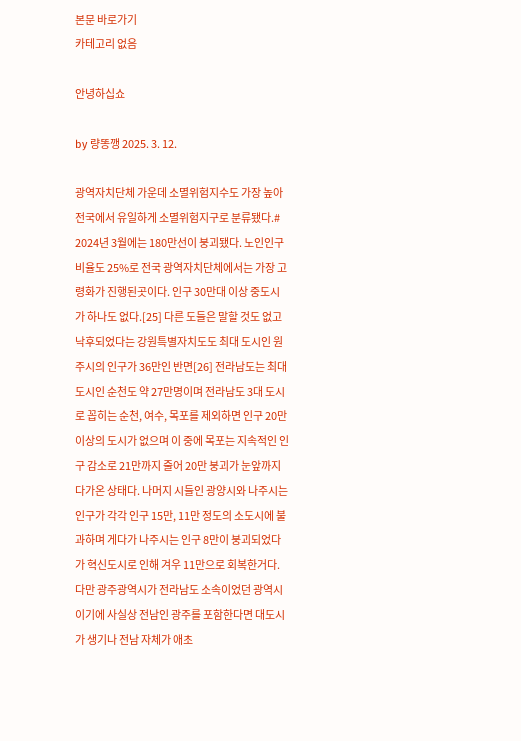본문 바로가기
카테고리 없음

안녕하십쇼

by 량똥깽 2025. 3. 12.

광역자치단체 가운데 소멸위험지수도 가장 높아 전국에서 유일하게 소멸위험지구로 분류됐다.# 2024년 3월에는 180만선이 붕괴됐다. 노인인구 비율도 25%로 전국 광역자치단체에서는 가장 고령화가 진행된곳이다. 인구 30만대 이상 중도시가 하나도 없다.[25] 다른 도들은 말할 것도 없고 낙후되었다는 강원특별자치도도 최대 도시인 원주시의 인구가 36만인 반면[26] 전라남도는 최대 도시인 순천도 약 27만명이며 전라남도 3대 도시로 꼽히는 순천, 여수, 목포를 제외하면 인구 20만 이상의 도시가 없으며 이 중에 목포는 지속적인 인구 감소로 21만까지 줄어 20만 붕괴가 눈앞까지 다가온 상태다. 나머지 시들인 광양시와 나주시는 인구가 각각 인구 15만, 11만 정도의 소도시에 불과하며 게다가 나주시는 인구 8만이 붕괴되었다가 혁신도시로 인해 겨우 11만으로 회복한거다. 다만 광주광역시가 전라남도 소속이었던 광역시이기에 사실상 전남인 광주를 포함한다면 대도시가 생기나 전남 자체가 애초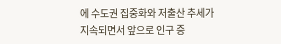에 수도권 집중화와 저출산 추세가 지속되면서 앞으로 인구 증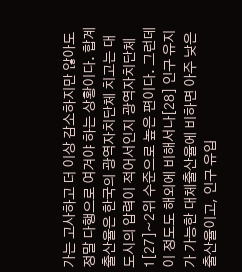가는 고사하고 더 이상 감소하지만 않아도 정말 다행으로 여겨야 하는 상황이다. 합계출산율은 한국의 광역자치단체 치고는 대도시의 압력이 적어서인지 광역자치단체 1[27]~2위 수준으로 높은 편이다. 그런데 이 정도도 해외에 비해서나[28] 인구 유지가 가능한 대체출산율에 비하면 아주 낮은 출산율이고, 인구 유입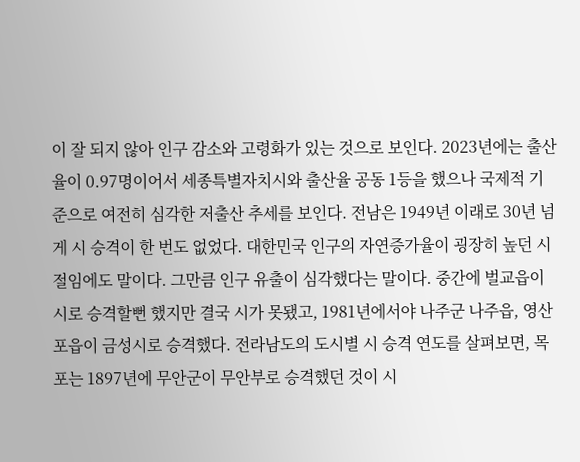이 잘 되지 않아 인구 감소와 고령화가 있는 것으로 보인다. 2023년에는 출산율이 0.97명이어서 세종특별자치시와 출산율 공동 1등을 했으나 국제적 기준으로 여전히 심각한 저출산 추세를 보인다. 전남은 1949년 이래로 30년 넘게 시 승격이 한 번도 없었다. 대한민국 인구의 자연증가율이 굉장히 높던 시절임에도 말이다. 그만큼 인구 유출이 심각했다는 말이다. 중간에 벌교읍이 시로 승격할뻔 했지만 결국 시가 못됐고, 1981년에서야 나주군 나주읍, 영산포읍이 금성시로 승격했다. 전라남도의 도시별 시 승격 연도를 살펴보면, 목포는 1897년에 무안군이 무안부로 승격했던 것이 시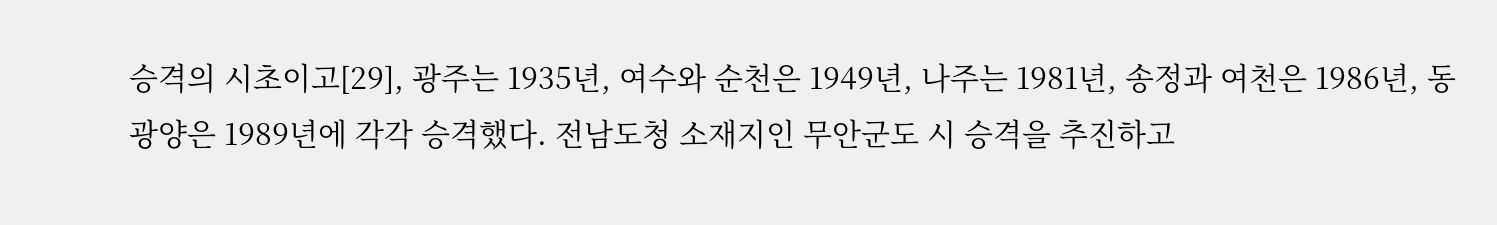승격의 시초이고[29], 광주는 1935년, 여수와 순천은 1949년, 나주는 1981년, 송정과 여천은 1986년, 동광양은 1989년에 각각 승격했다. 전남도청 소재지인 무안군도 시 승격을 추진하고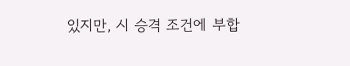있지만, 시 승격 조건에 부합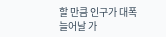할 만큼 인구가 대폭 늘어날 가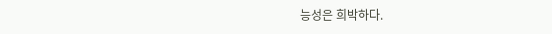능성은 희박하다.